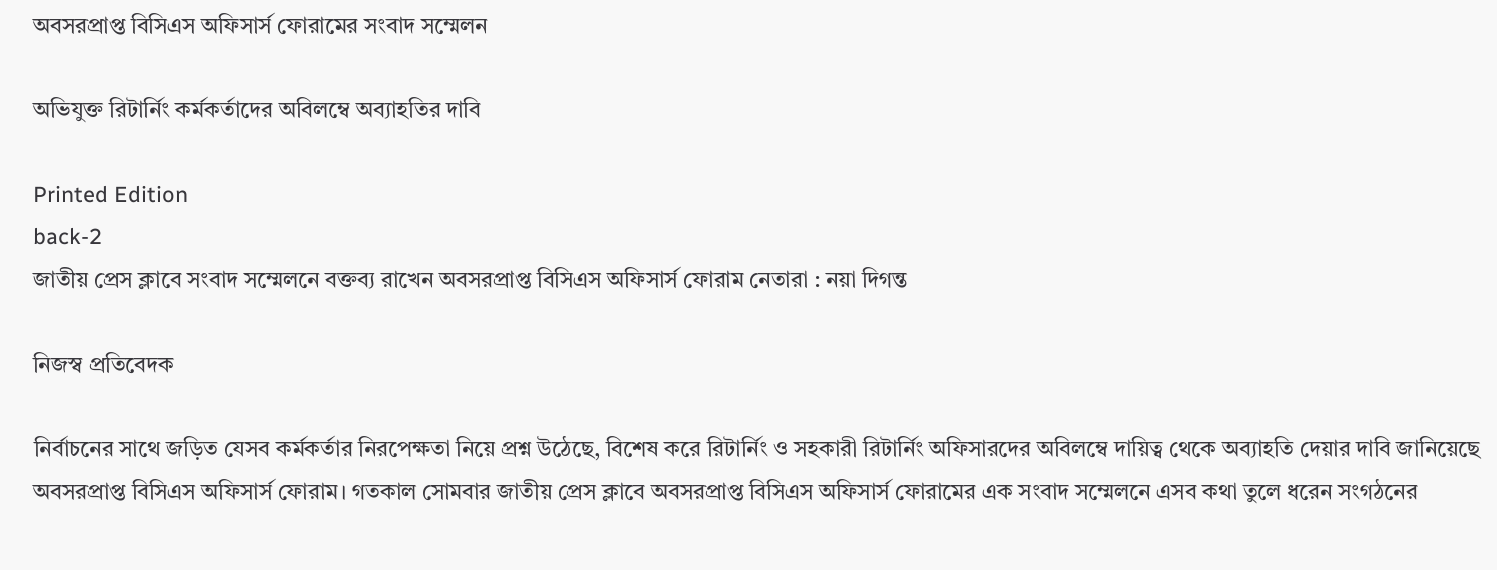অবসরপ্রাপ্ত বিসিএস অফিসার্স ফোরামের সংবাদ সম্মেলন

অভিযুক্ত রিটার্নিং কর্মকর্তাদের অবিলম্বে অব্যাহতির দাবি

Printed Edition
back-2
জাতীয় প্রেস ক্লাবে সংবাদ সম্মেলনে বক্তব্য রাখেন অবসরপ্রাপ্ত বিসিএস অফিসার্স ফোরাম নেতারা : নয়া দিগন্ত

নিজস্ব প্রতিবেদক

নির্বাচনের সাথে জড়িত যেসব কর্মকর্তার নিরপেক্ষতা নিয়ে প্রশ্ন উঠেছে, বিশেষ করে রিটার্নিং ও সহকারী রিটার্নিং অফিসারদের অবিলম্বে দায়িত্ব থেকে অব্যাহতি দেয়ার দাবি জানিয়েছে অবসরপ্রাপ্ত বিসিএস অফিসার্স ফোরাম। গতকাল সোমবার জাতীয় প্রেস ক্লাবে অবসরপ্রাপ্ত বিসিএস অফিসার্স ফোরামের এক সংবাদ সম্মেলনে এসব কথা তুলে ধরেন সংগঠনের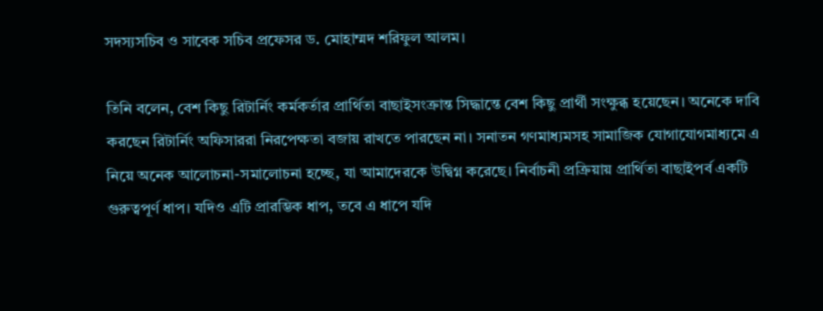সদস্যসচিব ও সাবেক সচিব প্রফেসর ড. মোহাম্মদ শরিফুল আলম।

তিনি বলেন, বেশ কিছু রিটার্নিং কর্মকর্তার প্রার্থিতা বাছাইসংক্রান্ত সিদ্ধান্তে বেশ কিছু প্রার্থী সংক্ষুব্ধ হয়েছেন। অনেকে দাবি করছেন রিটার্নিং অফিসাররা নিরপেক্ষতা বজায় রাখতে পারছেন না। সনাতন গণমাধ্যমসহ সামাজিক যোগাযোগমাধ্যমে এ নিয়ে অনেক আলোচনা-সমালোচনা হচ্ছে, যা আমাদেরকে উদ্বিগ্ন করেছে। নির্বাচনী প্রক্রিয়ায় প্রার্থিতা বাছাইপর্ব একটি গুরুত্বপূর্ণ ধাপ। যদিও এটি প্রারম্ভিক ধাপ, তবে এ ধাপে যদি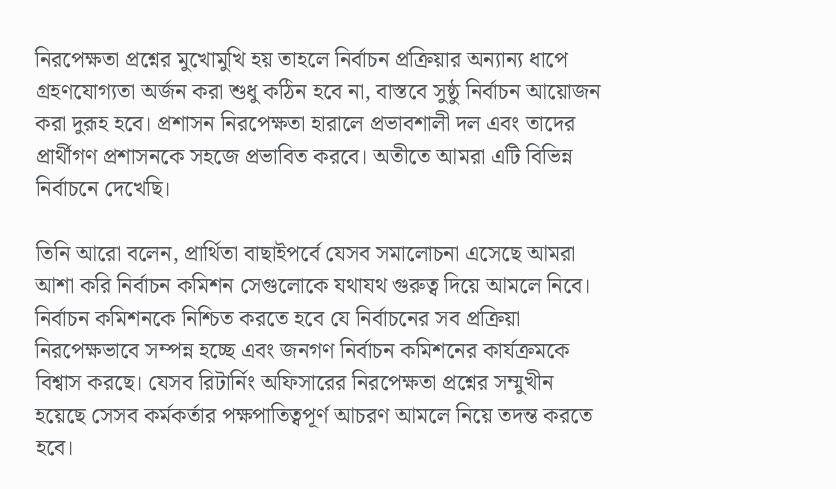নিরপেক্ষতা প্রশ্নের মুখোমুখি হয় তাহলে নির্বাচন প্রক্রিয়ার অন্যান্য ধাপে গ্রহণযোগ্যতা অর্জন করা শুধু কঠিন হবে না, বাস্তবে সুষ্ঠু নির্বাচন আয়োজন করা দুরূহ হবে। প্রশাসন নিরপেক্ষতা হারালে প্রভাবশালী দল এবং তাদের প্রার্থীগণ প্রশাসনকে সহজে প্রভাবিত করবে। অতীতে আমরা এটি বিভিন্ন নির্বাচনে দেখেছি।

তিনি আরো বলেন, প্রার্থিতা বাছাইপর্বে যেসব সমালোচনা এসেছে আমরা আশা করি নির্বাচন কমিশন সেগুলোকে যথাযথ গুরুত্ব দিয়ে আমলে নিবে। নির্বাচন কমিশনকে নিশ্চিত করতে হবে যে নির্বাচনের সব প্রক্রিয়া নিরপেক্ষভাবে সম্পন্ন হচ্ছে এবং জনগণ নির্বাচন কমিশনের কার্যক্রমকে বিশ্বাস করছে। যেসব রিটার্নিং অফিসারের নিরপেক্ষতা প্রশ্নের সম্মুখীন হয়েছে সেসব কর্মকর্তার পক্ষপাতিত্বপূর্ণ আচরণ আমলে নিয়ে তদন্ত করতে হবে।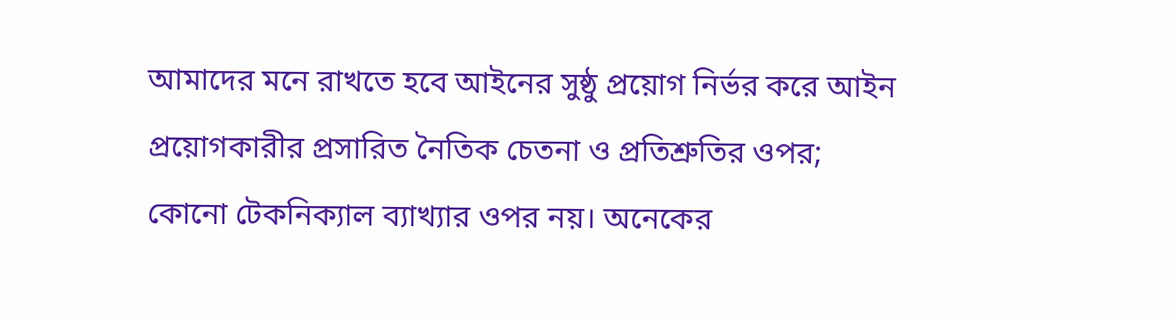আমাদের মনে রাখতে হবে আইনের সুষ্ঠু প্রয়োগ নির্ভর করে আইন প্রয়োগকারীর প্রসারিত নৈতিক চেতনা ও প্রতিশ্রুতির ওপর; কোনো টেকনিক্যাল ব্যাখ্যার ওপর নয়। অনেকের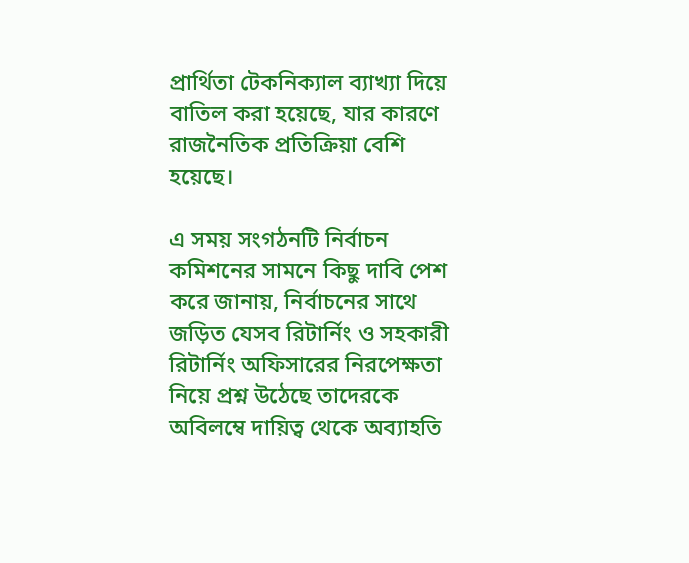প্রার্থিতা টেকনিক্যাল ব্যাখ্যা দিয়ে বাতিল করা হয়েছে, যার কারণে রাজনৈতিক প্রতিক্রিয়া বেশি হয়েছে।

এ সময় সংগঠনটি নির্বাচন কমিশনের সামনে কিছু দাবি পেশ করে জানায়, নির্বাচনের সাথে জড়িত যেসব রিটার্নিং ও সহকারী রিটার্নিং অফিসারের নিরপেক্ষতা নিয়ে প্রশ্ন উঠেছে তাদেরকে অবিলম্বে দায়িত্ব থেকে অব্যাহতি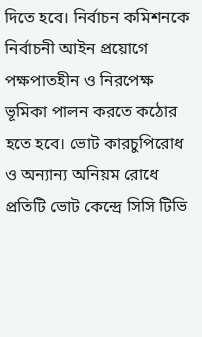দিতে হবে। নির্বাচন কমিশনকে নির্বাচনী আইন প্রয়োগে পক্ষপাতহীন ও নিরপেক্ষ ভূমিকা পালন করতে কঠোর হতে হবে। ভোট কারচুপিরোধ ও অন্যান্য অনিয়ম রোধে প্রতিটি ভোট কেন্দ্রে সিসি টিভি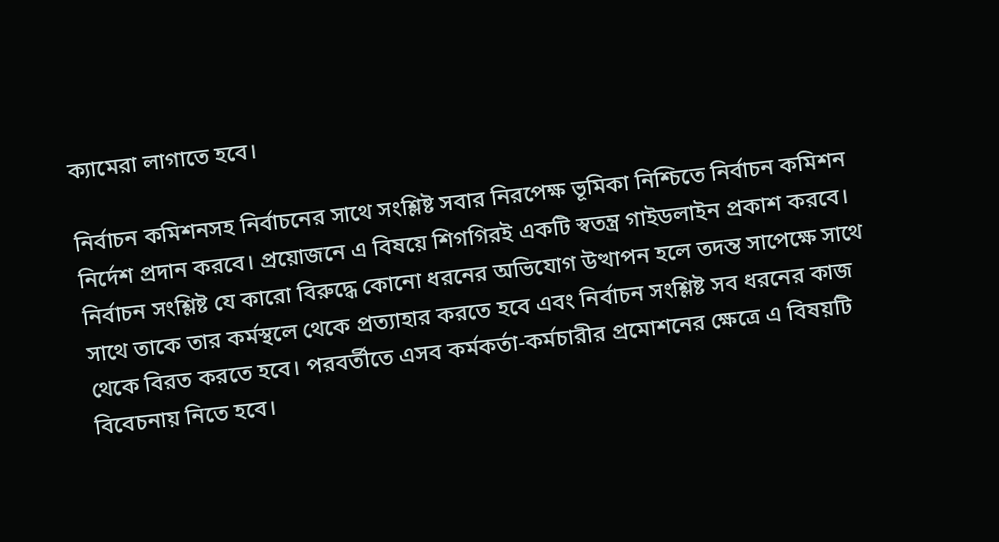ক্যামেরা লাগাতে হবে।

নির্বাচন কমিশনসহ নির্বাচনের সাথে সংশ্লিষ্ট সবার নিরপেক্ষ ভূমিকা নিশ্চিতে নির্বাচন কমিশন নির্দেশ প্রদান করবে। প্রয়োজনে এ বিষয়ে শিগগিরই একটি স্বতন্ত্র গাইডলাইন প্রকাশ করবে। নির্বাচন সংশ্লিষ্ট যে কারো বিরুদ্ধে কোনো ধরনের অভিযোগ উত্থাপন হলে তদন্ত সাপেক্ষে সাথে সাথে তাকে তার কর্মস্থলে থেকে প্রত্যাহার করতে হবে এবং নির্বাচন সংশ্লিষ্ট সব ধরনের কাজ থেকে বিরত করতে হবে। পরবর্তীতে এসব কর্মকর্তা-কর্মচারীর প্রমোশনের ক্ষেত্রে এ বিষয়টি বিবেচনায় নিতে হবে।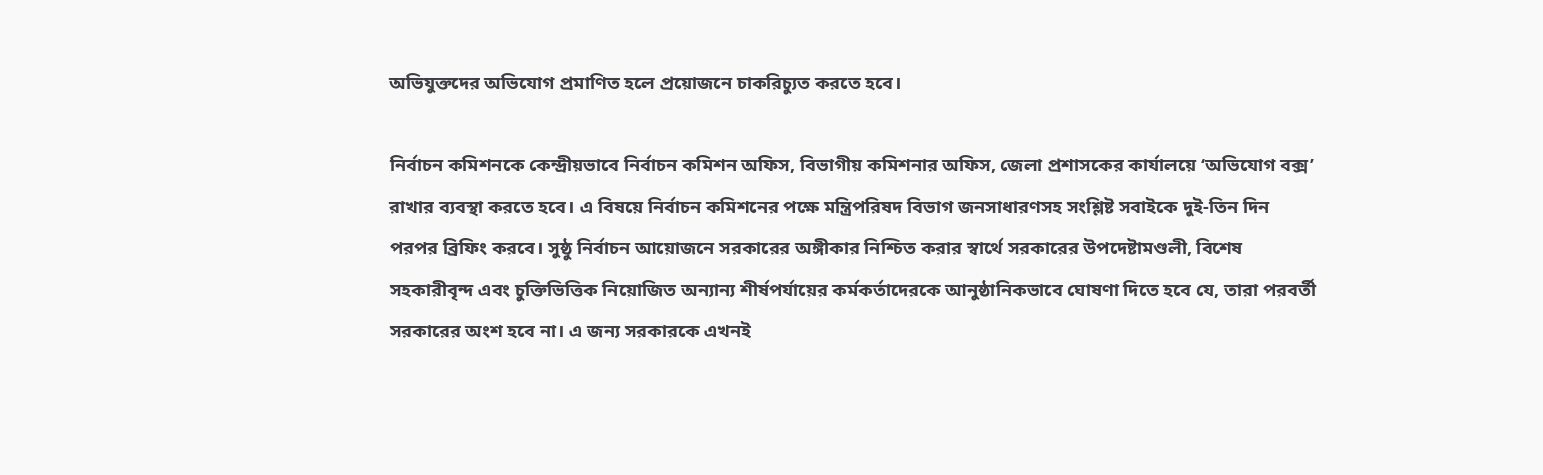অভিযুক্তদের অভিযোগ প্রমাণিত হলে প্রয়োজনে চাকরিচ্যুত করতে হবে।

নির্বাচন কমিশনকে কেন্দ্রীয়ভাবে নির্বাচন কমিশন অফিস, বিভাগীয় কমিশনার অফিস, জেলা প্রশাসকের কার্যালয়ে ‘অভিযোগ বক্স’ রাখার ব্যবস্থা করতে হবে। এ বিষয়ে নির্বাচন কমিশনের পক্ষে মন্ত্রিপরিষদ বিভাগ জনসাধারণসহ সংশ্লিষ্ট সবাইকে দুই-তিন দিন পরপর ব্রিফিং করবে। সুষ্ঠু নির্বাচন আয়োজনে সরকারের অঙ্গীকার নিশ্চিত করার স্বার্থে সরকারের উপদেষ্টামণ্ডলী, বিশেষ সহকারীবৃন্দ এবং চুক্তিভিত্তিক নিয়োজিত অন্যান্য শীর্ষপর্যায়ের কর্মকর্তাদেরকে আনুষ্ঠানিকভাবে ঘোষণা দিতে হবে যে, তারা পরবর্তী সরকারের অংশ হবে না। এ জন্য সরকারকে এখনই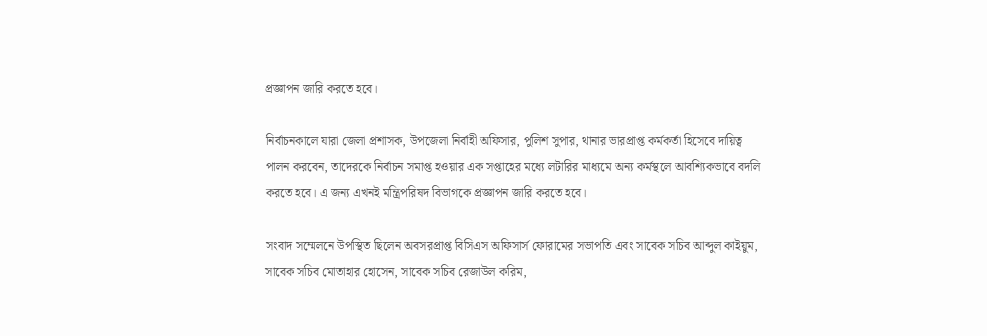প্রজ্ঞাপন জারি করতে হবে।

নির্বাচনকালে যারা জেলা প্রশাসক, উপজেলা নির্বাহী অফিসার, পুলিশ সুপার, থানার ভারপ্রাপ্ত কর্মকর্তা হিসেবে দায়িত্ব পালন করবেন, তাদেরকে নির্বাচন সমাপ্ত হওয়ার এক সপ্তাহের মধ্যে লটারির মাধ্যমে অন্য কর্মস্থলে আবশ্যিকভাবে বদলি করতে হবে। এ জন্য এখনই মন্ত্রিপরিষদ বিভাগকে প্রজ্ঞাপন জারি করতে হবে।

সংবাদ সম্মেলনে উপস্থিত ছিলেন অবসরপ্রাপ্ত বিসিএস অফিসার্স ফোরামের সভাপতি এবং সাবেক সচিব আব্দুল কাইয়ুম, সাবেক সচিব মোতাহার হোসেন, সাবেক সচিব রেজাউল করিম,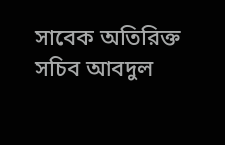সাবেক অতিরিক্ত সচিব আবদুল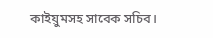কাইয়ুমসহ সাবেক সচিব।